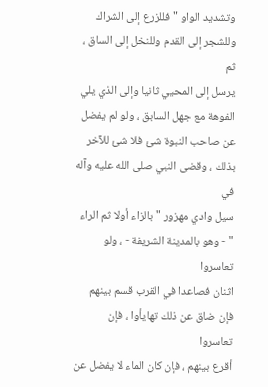وتشديد الواو " فللزرع إلى الشراك وللشجر إلى القدم وللنخل إلى الساق ، ثم
يرسل إلى المحيي ثانيا وإلى الذي يلي الفوهة مع جهل السابق ، ولو لم يفضل
عن صاحب النبوة شئ فلا شئ للآخر بذلك ، وقضى النبي صلى الله عليه وآله في
سيل وادي مهزور " بالزاء أولا ثم الراء " - وهو بالمدينة الشريفة - ، ولو تعاسروا
اثنان فصاعدا في القرب قسم بينهم فإن ضاق عن ذلك تهايأوا ، فإن تعاسروا
أقرع بينهم ، فإن كان الماء لا يفضل عن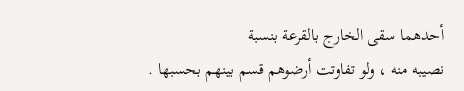أحدهما سقى الخارج بالقرعة بنسبة
نصيبه منه ، ولو تفاوتت أرضوهم قسم بينهم بحسبها .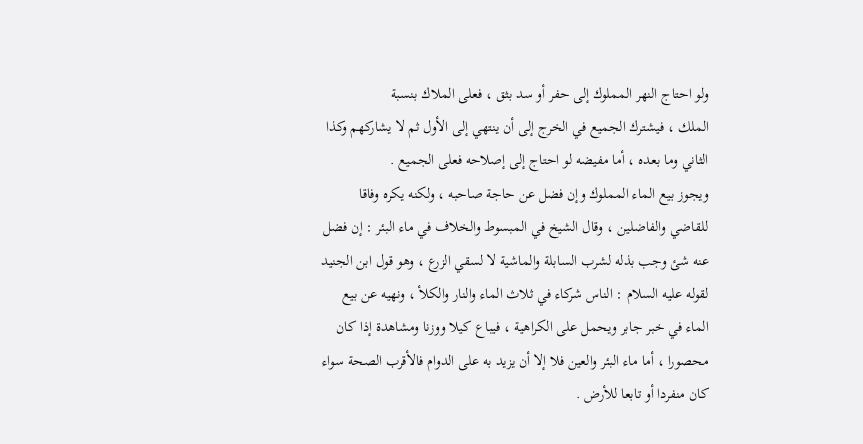ولو احتاج النهر المملوك إلى حفر أو سد بثق ، فعلى الملاك بنسبة
الملك ، فيشترك الجميع في الخرج إلى أن ينتهي إلى الأول ثم لا يشاركهم وكذا
الثاني وما بعده ، أما مفيضه لو احتاج إلى إصلاحه فعلى الجميع .
ويجوز بيع الماء المملوك وإن فضل عن حاجة صاحبه ، ولكنه يكره وفاقا
للقاضي والفاضلين ، وقال الشيخ في المبسوط والخلاف في ماء البئر : إن فضل
عنه شئ وجب بذله لشرب السابلة والماشية لا لسقي الزرع ، وهو قول ابن الجنيد
لقوله عليه السلام : الناس شركاء في ثلاث الماء والنار والكلأ ، ونهيه عن بيع
الماء في خبر جابر ويحمل على الكراهية ، فيباع كيلا ووزنا ومشاهدة إذا كان
محصورا ، أما ماء البئر والعين فلا إلا أن يزيد به على الدوام فالأقرب الصحة سواء
كان منفردا أو تابعا للأرض .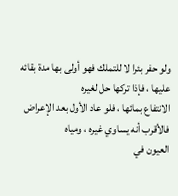ولو حفر بئرا لا للتملك فهو أولى بها مدة بقائه عليها ، فإذا تركها حل لغيره
الانتفاع بمائها ، فلو عاد الأول بعد الإعراض فالأقرب أنه يساوي غيره ، ومياه
العيون في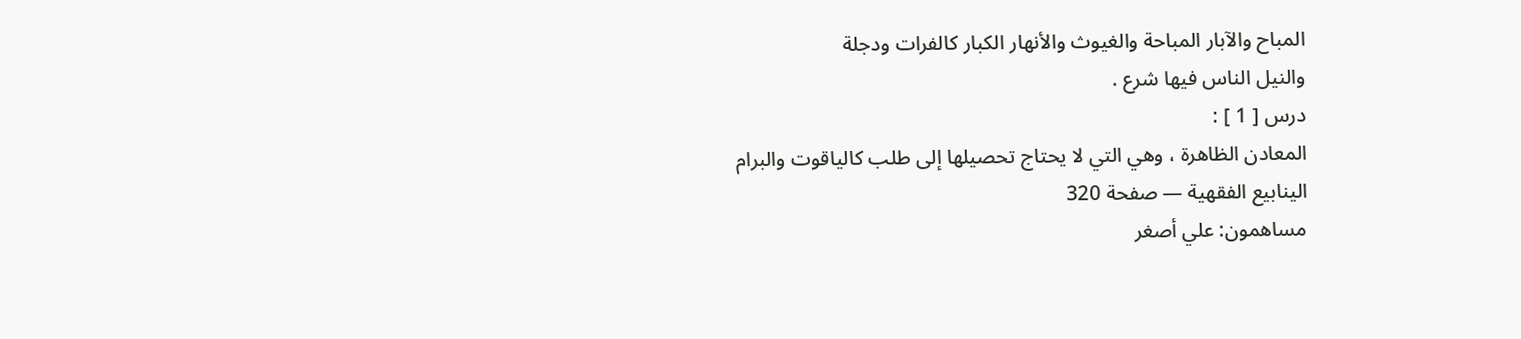المباح والآبار المباحة والغيوث والأنهار الكبار كالفرات ودجلة
والنيل الناس فيها شرع .
درس [ 1 ] :
المعادن الظاهرة ، وهي التي لا يحتاج تحصيلها إلى طلب كالياقوت والبرام
الينابيع الفقهية — صفحة 320
مساهمون: علي أصغر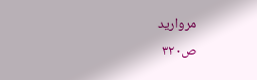مرواريد
ص٣٢٠